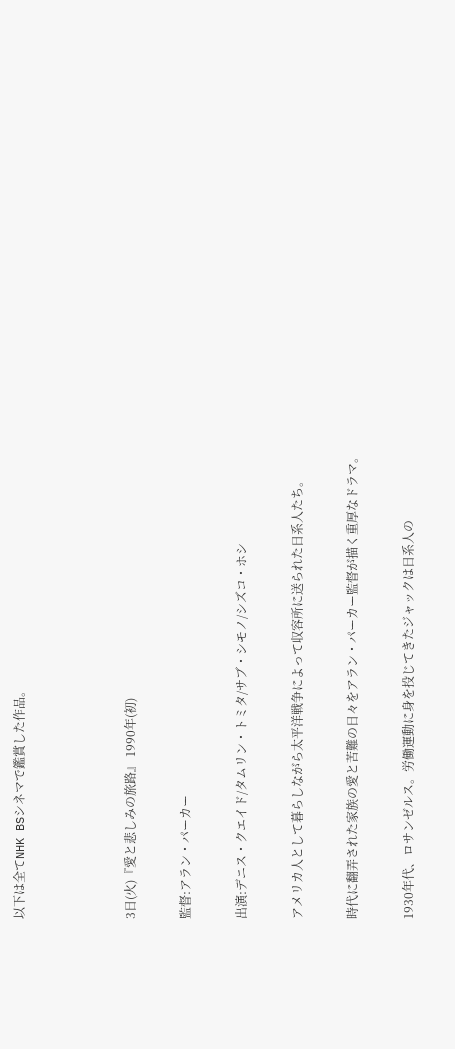以下は全てNHK BSシネマで鑑賞した作品。



3日(火)『愛と悲しみの旅路』 1990年(初)

監督:アラン・パーカー

出演:デニス・クエイド/タムリン・トミタ/サブ・シモノ/シズコ・ホシ

アメリカ人として暮らしながら太平洋戦争によって収容所に送られた日系人たち。

時代に翻弄された家族の愛と苦難の日々をアラン・パーカー監督が描く重厚なドラマ。

1930年代、ロサンゼルス。労働運動に身を投じてきたジャックは日系人の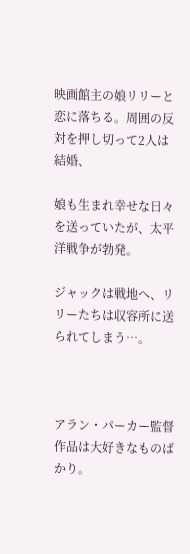映画館主の娘リリーと恋に落ちる。周囲の反対を押し切って2人は結婚、

娘も生まれ幸せな日々を送っていたが、太平洋戦争が勃発。

ジャックは戦地へ、リリーたちは収容所に送られてしまう…。



アラン・パーカー監督作品は大好きなものばかり。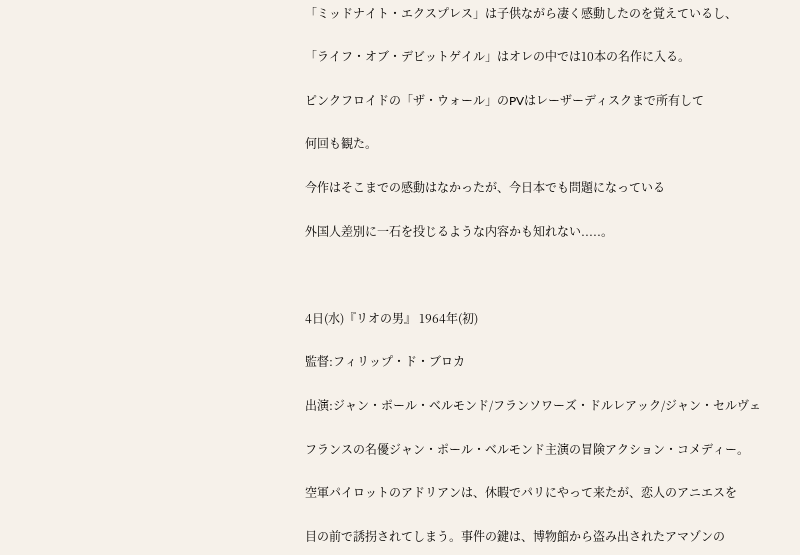「ミッドナイト・エクスプレス」は子供ながら凄く感動したのを覚えているし、

「ライフ・オブ・デビットゲイル」はオレの中では10本の名作に入る。

ピンクフロイドの「ザ・ウォール」のPVはレーザーディスクまで所有して

何回も観た。

今作はそこまでの感動はなかったが、今日本でも問題になっている

外国人差別に一石を投じるような内容かも知れない.....。



4日(水)『リオの男』 1964年(初)

監督:フィリップ・ド・ブロカ

出演:ジャン・ポール・ベルモンド/フランソワーズ・ドルレアック/ジャン・セルヴェ

フランスの名優ジャン・ポール・ベルモンド主演の冒険アクション・コメディー。

空軍パイロットのアドリアンは、休暇でパリにやって来たが、恋人のアニエスを

目の前で誘拐されてしまう。事件の鍵は、博物館から盗み出されたアマゾンの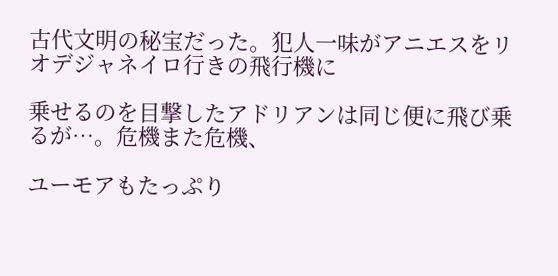古代文明の秘宝だった。犯人一味がアニエスをリオデジャネイロ行きの飛行機に

乗せるのを目撃したアドリアンは同じ便に飛び乗るが…。危機また危機、

ユーモアもたっぷり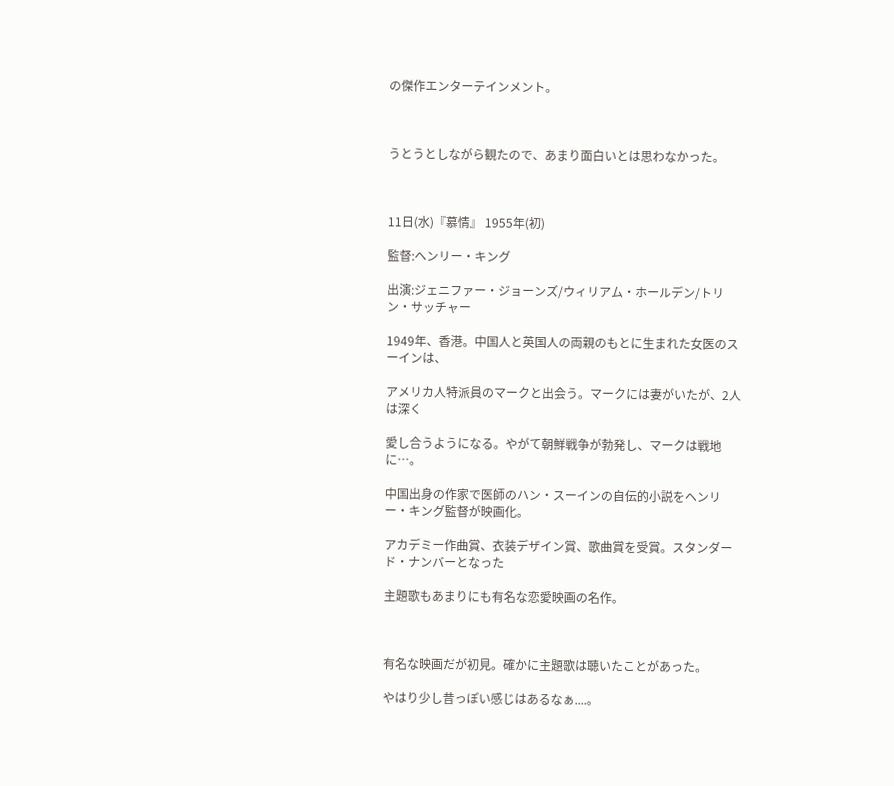の傑作エンターテインメント。



うとうとしながら観たので、あまり面白いとは思わなかった。



11日(水)『慕情』 1955年(初)

監督:ヘンリー・キング

出演:ジェニファー・ジョーンズ/ウィリアム・ホールデン/トリン・サッチャー

1949年、香港。中国人と英国人の両親のもとに生まれた女医のスーインは、

アメリカ人特派員のマークと出会う。マークには妻がいたが、2人は深く

愛し合うようになる。やがて朝鮮戦争が勃発し、マークは戦地に…。

中国出身の作家で医師のハン・スーインの自伝的小説をヘンリー・キング監督が映画化。

アカデミー作曲賞、衣装デザイン賞、歌曲賞を受賞。スタンダード・ナンバーとなった

主題歌もあまりにも有名な恋愛映画の名作。



有名な映画だが初見。確かに主題歌は聴いたことがあった。

やはり少し昔っぽい感じはあるなぁ....。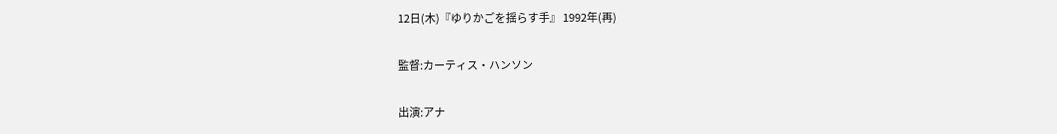12日(木)『ゆりかごを揺らす手』 1992年(再)

監督:カーティス・ハンソン

出演:アナ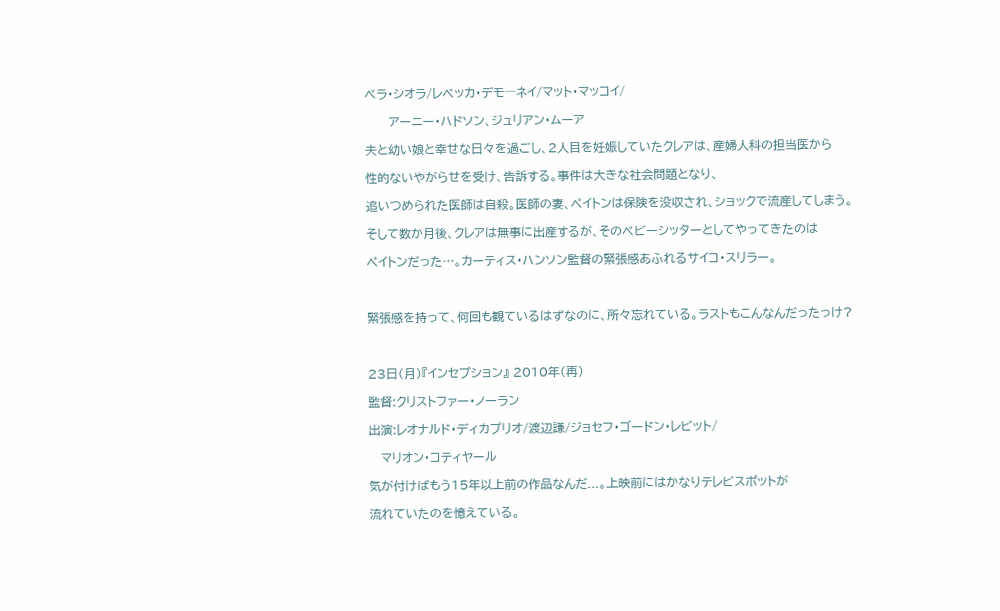ベラ・シオラ/レベッカ・デモ―ネイ/マット・マッコイ/

      アーニー・ハドソン、ジュリアン・ムーア

夫と幼い娘と幸せな日々を過ごし、2人目を妊娠していたクレアは、産婦人科の担当医から

性的ないやがらせを受け、告訴する。事件は大きな社会問題となり、

追いつめられた医師は自殺。医師の妻、ペイトンは保険を没収され、ショックで流産してしまう。

そして数か月後、クレアは無事に出産するが、そのベビーシッターとしてやってきたのは

ペイトンだった…。カーティス・ハンソン監督の緊張感あふれるサイコ・スリラー。



緊張感を持って、何回も観ているはずなのに、所々忘れている。ラストもこんなんだったっけ?



23日(月)『インセプション』 2010年(再)

監督:クリストファー・ノーラン

出演:レオナルド・ディカプリオ/渡辺謙/ジョセフ・ゴードン・レビット/

   マリオン・コティヤール

気が付けばもう15年以上前の作品なんだ...。上映前にはかなりテレビスポットが

流れていたのを憶えている。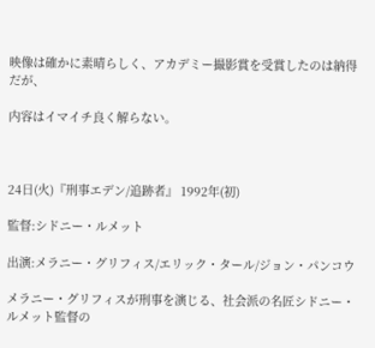映像は確かに素晴らしく、アカデミー撮影賞を受賞したのは納得だが、

内容はイマイチ良く解らない。



24日(火)『刑事エデン/追跡者』 1992年(初)

監督:シドニー・ルメット

出演:メラニー・グリフィス/エリック・タール/ジョン・パンコウ

メラニー・グリフィスが刑事を演じる、社会派の名匠シドニー・ルメット監督の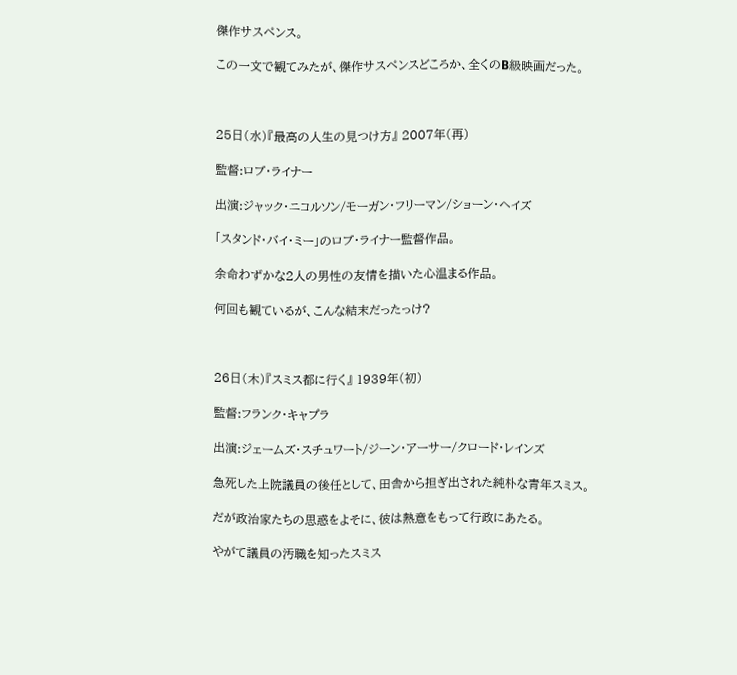傑作サスペンス。

この一文で観てみたが、傑作サスペンスどころか、全くのB級映画だった。



25日(水)『最高の人生の見つけ方』 2007年(再)

監督:ロブ・ライナー

出演:ジャック・ニコルソン/モーガン・フリーマン/ショーン・ヘイズ

「スタンド・バイ・ミー」のロブ・ライナー監督作品。

余命わずかな2人の男性の友情を描いた心温まる作品。

何回も観ているが、こんな結末だったっけ?



26日(木)『スミス都に行く』 1939年(初)

監督:フランク・キャプラ

出演:ジェームズ・スチュワート/ジーン・アーサー/クロード・レインズ

急死した上院議員の後任として、田舎から担ぎ出された純朴な青年スミス。

だが政治家たちの思惑をよそに、彼は熱意をもって行政にあたる。

やがて議員の汚職を知ったスミス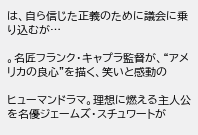は、自ら信じた正義のために議会に乗り込むが…

。名匠フランク・キャプラ監督が、“アメリカの良心"を描く、笑いと感動の

ヒューマンドラマ。理想に燃える主人公を名優ジェームズ・スチュワートが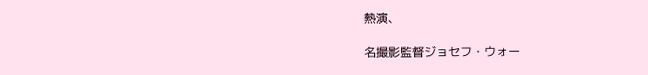熱演、

名撮影監督ジョセフ・ウォー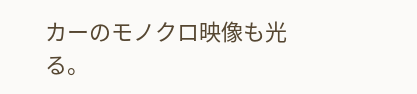カーのモノクロ映像も光る。